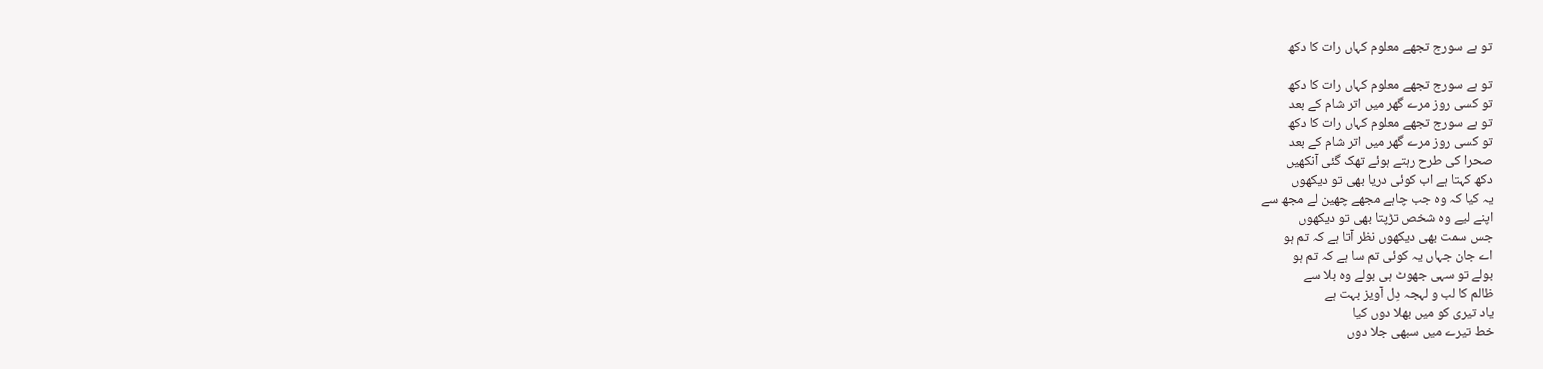تو ہے سورج تجھے معلوم کہاں رات کا دکھ

تو ہے سورج تجھے معلوم کہاں رات کا دکھ
تو کسی روز مرے گھر میں اتر شام کے بعد
تو ہے سورج تجھے معلوم کہاں رات کا دکھ
تو کسی روز مرے گھر میں اتر شام کے بعد
صحرا کی طرح رہتے ہوئے تھک گئی آنکھیں
دکھ کہتا ہے اب کوئی دریا بھی تو دیکھوں
یہ کیا كہ وہ جب چاہے مجھے چھین لے مجھ سے
اپنے لیے وہ شخص تڑپتا بھی تو دیکھوں
جس سمت بھی دیکھوں نظر آتا ہے کہ تم ہو
اے جان جہاں یہ کوئی تم سا ہے کہ تم ہو
بولے تو سہی جھوٹ ہی بولے وہ بلا سے
ظالم کا لب و لہجہ دِل آویز بہت ہے
یاد تیری کو میں بھلا دوں کیا
خط تیرے میں سبھی جلا دوں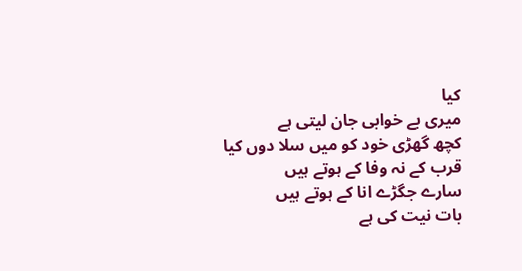کیا
میری بے خوابی جان لیتی ہے
کچھ گھڑی خود کو میں سلا دوں کیا
قرب کے نہ وفا کے ہوتے ہیں
سارے جگڑے انا کے ہوتے ہیں
بات نیت کی ہے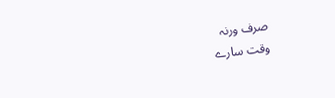صرف ورنہ
وقت سارے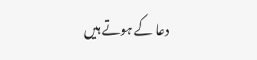دعا کے ہوتے ہیں